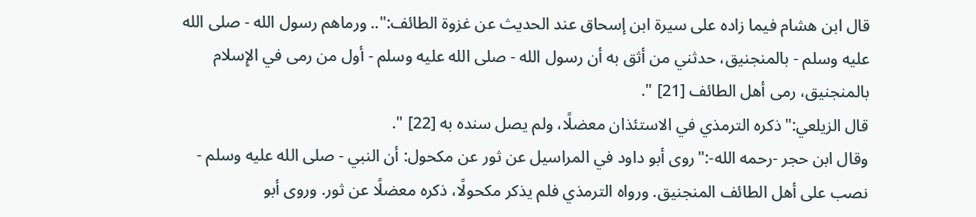قال ابن هشام فيما زاده على سيرة ابن إسحاق عند الحديث عن غزوة الطائف:".. ورماهم رسول الله - صلى الله عليه وسلم - بالمنجنيق، حدثني من أثق به أن رسول الله - صلى الله عليه وسلم - أول من رمى في الإِسلام بالمنجنيق، رمى أهل الطائف [21] ".
قال الزيلعي:"ذكره الترمذي في الاستئذان معضلًا، ولم يصل سنده به [22] ".
وقال ابن حجر -رحمه الله-:"روى أبو داود في المراسيل عن ثور عن مكحول: أن النبي - صلى الله عليه وسلم - نصب على أهل الطائف المنجنيق. ورواه الترمذي فلم يذكر مكحولًا، ذكره معضلًا عن ثور. وروى أبو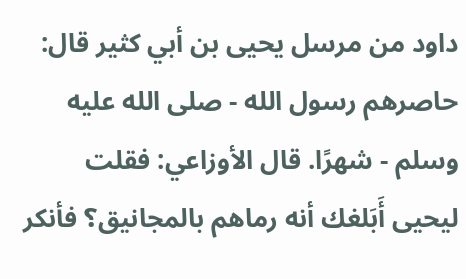داود من مرسل يحيى بن أبي كثير قال: حاصرهم رسول الله - صلى الله عليه وسلم - شهرًا. قال الأوزاعي: فقلت ليحيى أَبَلغك أنه رماهم بالمجانيق؟ فأنكر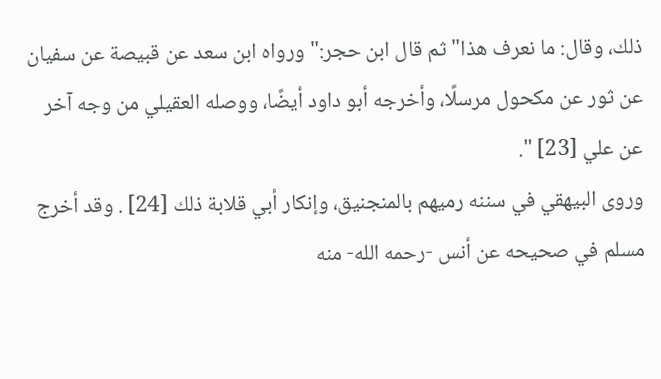ذلك، وقال: ما نعرف هذا"ثم قال ابن حجر:"ورواه ابن سعد عن قبيصة عن سفيان عن ثور عن مكحول مرسلًا، وأخرجه أبو داود أيضًا، ووصله العقيلي من وجه آخر عن علي [23] ".
وروى البيهقي في سننه رميهم بالمنجنيق، وإنكار أبي قلابة ذلك [24] . وقد أخرج مسلم في صحيحه عن أنس -رحمه الله- منه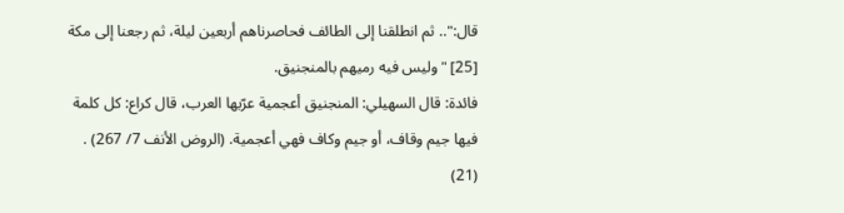قال:".. ثم انطلقنا إلى الطائف فحاصرناهم أربعين ليلة، ثم رجعنا إلى مكة [25] "وليس فيه رميهم بالمنجنيق.
فائدة: قال السهيلي: المنجنيق أعجمية عرّبها العرب، قال كراع: كل كلمة فيها جيم وقاف، أو جيم وكاف فهي أعجمية. (الروض الأنف 7/ 267) .
(21)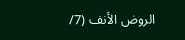الروض الأنف (7/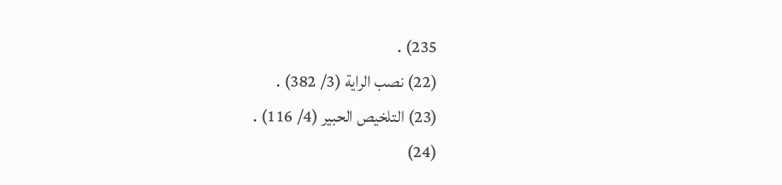235) .
(22) نصب الراية (3/ 382) .
(23) التلخيص الحبير (4/ 116) .
(24)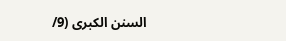السنن الكبرى (9/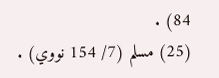84) .
(25) مسلم (7/ 154 نووي) .